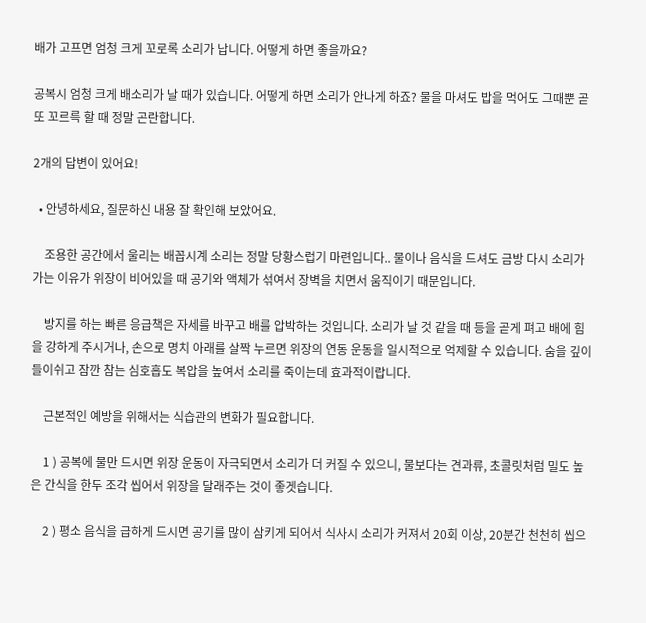배가 고프면 엄청 크게 꼬로록 소리가 납니다. 어떻게 하면 좋을까요?

공복시 엄청 크게 배소리가 날 때가 있습니다. 어떻게 하면 소리가 안나게 하죠? 물을 마셔도 밥을 먹어도 그때뿐 곧 또 꼬르륵 할 때 정말 곤란합니다.

2개의 답변이 있어요!

  • 안녕하세요, 질문하신 내용 잘 확인해 보았어요.

    조용한 공간에서 울리는 배꼽시계 소리는 정말 당황스럽기 마련입니다.. 물이나 음식을 드셔도 금방 다시 소리가 가는 이유가 위장이 비어있을 때 공기와 액체가 섞여서 장벽을 치면서 움직이기 때문입니다.

    방지를 하는 빠른 응급책은 자세를 바꾸고 배를 압박하는 것입니다. 소리가 날 것 같을 때 등을 곧게 펴고 배에 힘을 강하게 주시거나, 손으로 명치 아래를 살짝 누르면 위장의 연동 운동을 일시적으로 억제할 수 있습니다. 숨을 깊이 들이쉬고 잠깐 참는 심호흡도 복압을 높여서 소리를 죽이는데 효과적이랍니다.

    근본적인 예방을 위해서는 식습관의 변화가 필요합니다.

    1 ) 공복에 물만 드시면 위장 운동이 자극되면서 소리가 더 커질 수 있으니, 물보다는 견과류, 초콜릿처럼 밀도 높은 간식을 한두 조각 씹어서 위장을 달래주는 것이 좋겟습니다.

    2 ) 평소 음식을 급하게 드시면 공기를 많이 삼키게 되어서 식사시 소리가 커져서 20회 이상, 20분간 천천히 씹으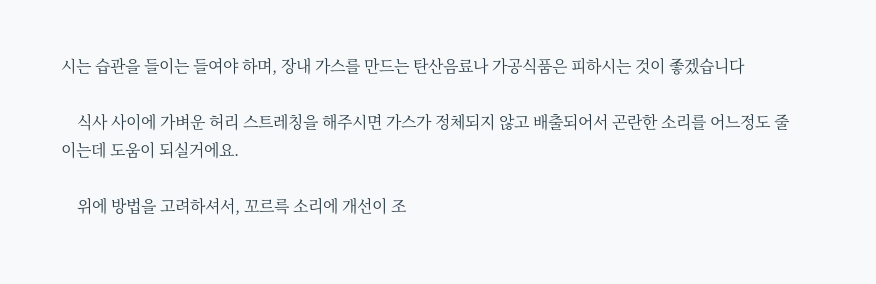시는 습관을 들이는 들여야 하며, 장내 가스를 만드는 탄산음료나 가공식품은 피하시는 것이 좋겠습니다

    식사 사이에 가벼운 허리 스트레칭을 해주시면 가스가 정체되지 않고 배출되어서 곤란한 소리를 어느정도 줄이는데 도움이 되실거에요.

    위에 방법을 고려하셔서, 꼬르륵 소리에 개선이 조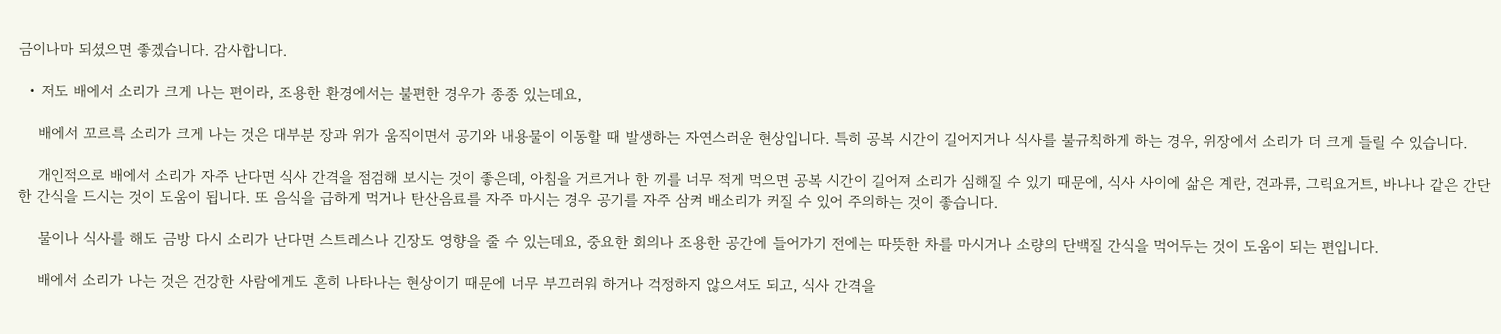금이나마 되셨으면 좋겠습니다. 감사합니다.

  • 저도 배에서 소리가 크게 나는 편이라, 조용한 환경에서는 불편한 경우가 종종 있는데요,

    배에서 꼬르륵 소리가 크게 나는 것은 대부분 장과 위가 움직이면서 공기와 내용물이 이동할 때 발생하는 자연스러운 현상입니다. 특히 공복 시간이 길어지거나 식사를 불규칙하게 하는 경우, 위장에서 소리가 더 크게 들릴 수 있습니다.

    개인적으로 배에서 소리가 자주 난다면 식사 간격을 점검해 보시는 것이 좋은데, 아침을 거르거나 한 끼를 너무 적게 먹으면 공복 시간이 길어져 소리가 심해질 수 있기 때문에, 식사 사이에 삶은 계란, 견과류, 그릭요거트, 바나나 같은 간단한 간식을 드시는 것이 도움이 됩니다. 또 음식을 급하게 먹거나 탄산음료를 자주 마시는 경우 공기를 자주 삼켜 배소리가 커질 수 있어 주의하는 것이 좋습니다.

    물이나 식사를 해도 금방 다시 소리가 난다면 스트레스나 긴장도 영향을 줄 수 있는데요, 중요한 회의나 조용한 공간에 들어가기 전에는 따뜻한 차를 마시거나 소량의 단백질 간식을 먹어두는 것이 도움이 되는 편입니다.

    배에서 소리가 나는 것은 건강한 사람에게도 흔히 나타나는 현상이기 때문에 너무 부끄러워 하거나 걱정하지 않으셔도 되고, 식사 간격을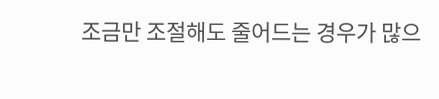조금만 조절해도 줄어드는 경우가 많으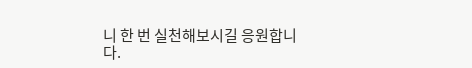니 한 번 실천해보시길 응원합니다.